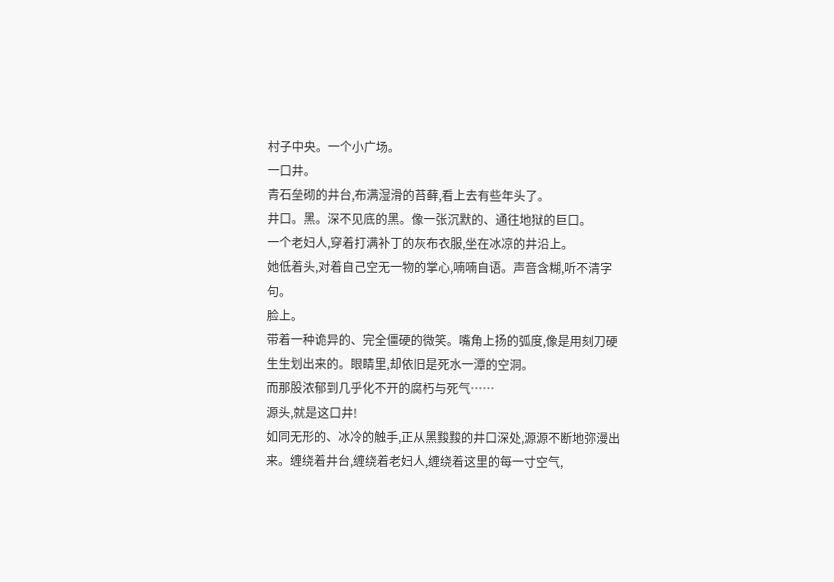村子中央。一个小广场。
一口井。
青石垒砌的井台,布满湿滑的苔藓,看上去有些年头了。
井口。黑。深不见底的黑。像一张沉默的、通往地狱的巨口。
一个老妇人,穿着打满补丁的灰布衣服,坐在冰凉的井沿上。
她低着头,对着自己空无一物的掌心,喃喃自语。声音含糊,听不清字句。
脸上。
带着一种诡异的、完全僵硬的微笑。嘴角上扬的弧度,像是用刻刀硬生生划出来的。眼睛里,却依旧是死水一潭的空洞。
而那股浓郁到几乎化不开的腐朽与死气……
源头,就是这口井!
如同无形的、冰冷的触手,正从黑黢黢的井口深处,源源不断地弥漫出来。缠绕着井台,缠绕着老妇人,缠绕着这里的每一寸空气,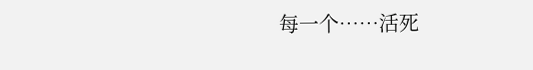每一个……活死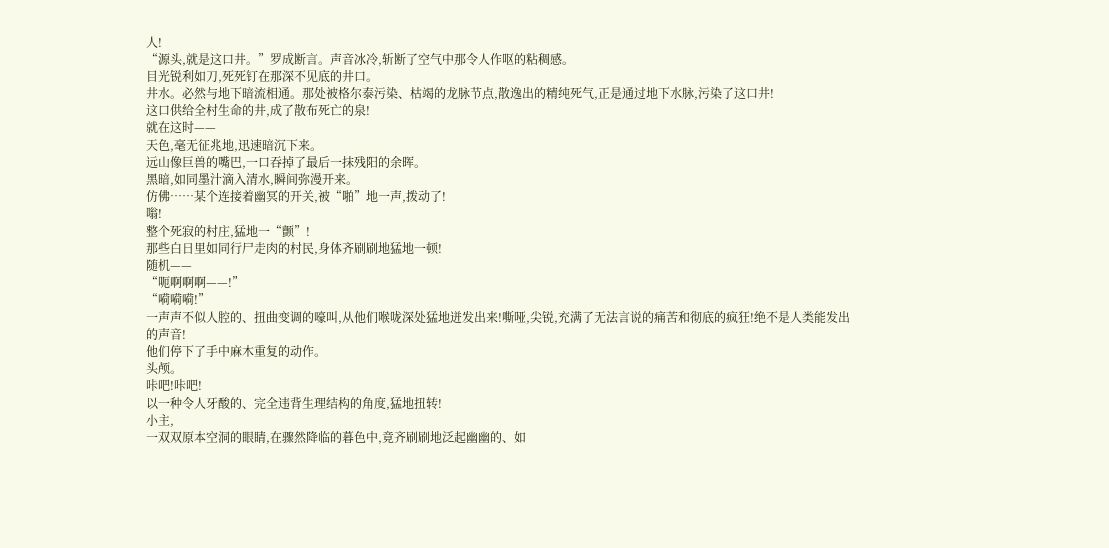人!
“源头,就是这口井。”罗成断言。声音冰冷,斩断了空气中那令人作呕的粘稠感。
目光锐利如刀,死死钉在那深不见底的井口。
井水。必然与地下暗流相通。那处被格尔泰污染、枯竭的龙脉节点,散逸出的精纯死气,正是通过地下水脉,污染了这口井!
这口供给全村生命的井,成了散布死亡的泉!
就在这时——
天色,毫无征兆地,迅速暗沉下来。
远山像巨兽的嘴巴,一口吞掉了最后一抹残阳的余晖。
黑暗,如同墨汁滴入清水,瞬间弥漫开来。
仿佛……某个连接着幽冥的开关,被“啪”地一声,拨动了!
嗡!
整个死寂的村庄,猛地一“颤”!
那些白日里如同行尸走肉的村民,身体齐刷刷地猛地一顿!
随机——
“呃啊啊啊——!”
“嗬嗬嗬!”
一声声不似人腔的、扭曲变调的嚎叫,从他们喉咙深处猛地迸发出来!嘶哑,尖锐,充满了无法言说的痛苦和彻底的疯狂!绝不是人类能发出的声音!
他们停下了手中麻木重复的动作。
头颅。
咔吧!咔吧!
以一种令人牙酸的、完全违背生理结构的角度,猛地扭转!
小主,
一双双原本空洞的眼睛,在骤然降临的暮色中,竟齐刷刷地泛起幽幽的、如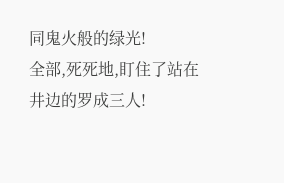同鬼火般的绿光!
全部,死死地,盯住了站在井边的罗成三人!